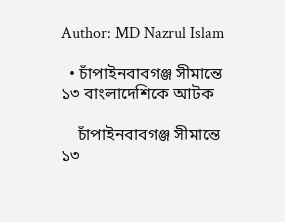Author: MD Nazrul Islam

  • চাঁপাইনবাবগঞ্জ সীমান্তে ১৩ বাংলাদেশিকে আটক

    চাঁপাইনবাবগঞ্জ সীমান্তে ১৩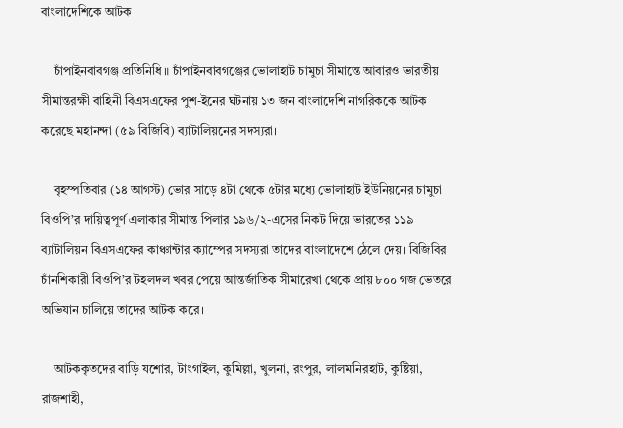বাংলাদেশিকে আটক

    চাঁপাইনবাবগঞ্জ প্রতিনিধি ॥ চাঁপাইনবাবগঞ্জের ভোলাহাট চামুচা সীমান্তে আবারও ভারতীয় সীমান্তরক্ষী বাহিনী বিএসএফের পুশ-ইনের ঘটনায় ১৩ জন বাংলাদেশি নাগরিককে আটক করেছে মহানন্দা (৫৯ বিজিবি) ব্যাটালিয়নের সদস্যরা।

    বৃহস্পতিবার (১৪ আগস্ট) ভোর সাড়ে ৪টা থেকে ৫টার মধ্যে ভোলাহাট ইউনিয়নের চামুচা বিওপি’র দায়িত্বপূর্ণ এলাকার সীমান্ত পিলার ১৯৬/২-এসের নিকট দিয়ে ভারতের ১১৯ ব্যাটালিয়ন বিএসএফের কাঞ্চান্টার ক্যাম্পের সদস্যরা তাদের বাংলাদেশে ঠেলে দেয়। বিজিবির চাঁনশিকারী বিওপি’র টহলদল খবর পেয়ে আন্তর্জাতিক সীমারেখা থেকে প্রায় ৮০০ গজ ভেতরে অভিযান চালিয়ে তাদের আটক করে।

    আটককৃতদের বাড়ি যশোর, টাংগাইল, কুমিল্লা, খুলনা, রংপুর, লালমনিরহাট, কুষ্টিয়া, রাজশাহী,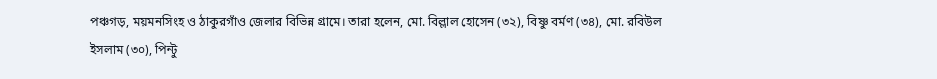পঞ্চগড়, ময়মনসিংহ ও ঠাকুরগাঁও জেলার বিভিন্ন গ্রামে। তারা হলেন, মো. বিল্লাল হোসেন (৩২), বিষ্ণু বর্মণ (৩৪), মো. রবিউল ইসলাম (৩০), পিন্টু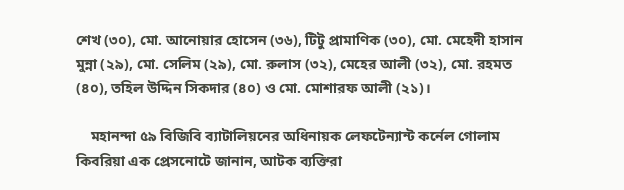শেখ (৩০), মো. আনোয়ার হোসেন (৩৬), টিটু প্রামাণিক (৩০), মো. মেহেদী হাসান মুন্না (২৯), মো. সেলিম (২৯), মো. রুলাস (৩২), মেহের আলী (৩২), মো. রহমত (৪০), তহিল উদ্দিন সিকদার (৪০) ও মো. মোশারফ আলী (২১)।

    মহানন্দা ৫৯ বিজিবি ব্যাটালিয়নের অধিনায়ক লেফটেন্যান্ট কর্নেল গোলাম কিবরিয়া এক প্রেসনোটে জানান, আটক ব্যক্তিরা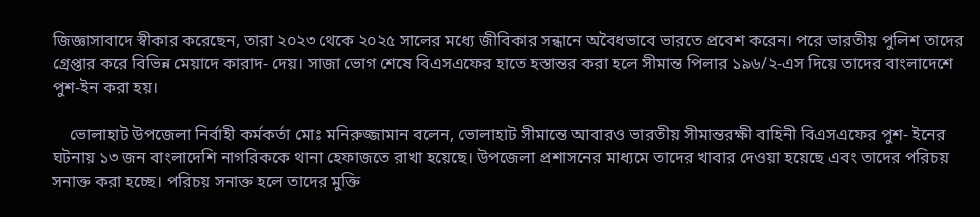জিজ্ঞাসাবাদে স্বীকার করেছেন, তারা ২০২৩ থেকে ২০২৫ সালের মধ্যে জীবিকার সন্ধানে অবৈধভাবে ভারতে প্রবেশ করেন। পরে ভারতীয় পুলিশ তাদের গ্রেপ্তার করে বিভিন্ন মেয়াদে কারাদ- দেয়। সাজা ভোগ শেষে বিএসএফের হাতে হস্তান্তর করা হলে সীমান্ত পিলার ১৯৬/২-এস দিয়ে তাদের বাংলাদেশে পুশ-ইন করা হয়।

    ভোলাহাট উপজেলা নির্বাহী কর্মকর্তা মোঃ মনিরুজ্জামান বলেন, ভোলাহাট সীমান্তে আবারও ভারতীয় সীমান্তরক্ষী বাহিনী বিএসএফের পুশ- ইনের ঘটনায় ১৩ জন বাংলাদেশি নাগরিককে থানা হেফাজতে রাখা হয়েছে। উপজেলা প্রশাসনের মাধ্যমে তাদের খাবার দেওয়া হয়েছে এবং তাদের পরিচয় সনাক্ত করা হচ্ছে। পরিচয় সনাক্ত হলে তাদের মুক্তি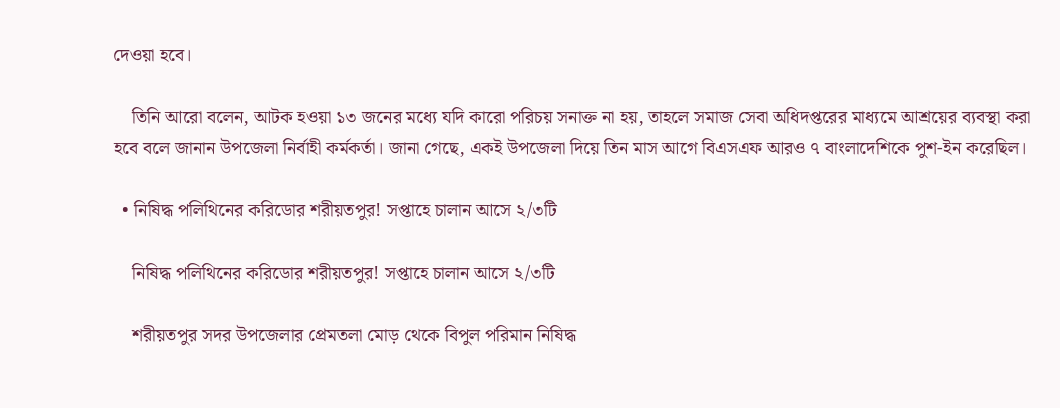দেওয়া হবে।

    তিনি আরো বলেন, আটক হওয়া ১৩ জনের মধ্যে যদি কারো পরিচয় সনাক্ত না হয়, তাহলে সমাজ সেবা অধিদপ্তরের মাধ্যমে আশ্রয়ের ব্যবস্থা করা হবে বলে জানান উপজেলা নির্বাহী কর্মকর্তা। জানা গেছে, একই উপজেলা দিয়ে তিন মাস আগে বিএসএফ আরও ৭ বাংলাদেশিকে পুশ-ইন করেছিল।

  • নিষিদ্ধ পলিথিনের করিডোর শরীয়তপুর! সপ্তাহে চালান আসে ২/৩টি

    নিষিদ্ধ পলিথিনের করিডোর শরীয়তপুর! সপ্তাহে চালান আসে ২/৩টি

    শরীয়তপুর সদর উপজেলার প্রেমতলা মোড় থেকে বিপুল পরিমান নিষিদ্ধ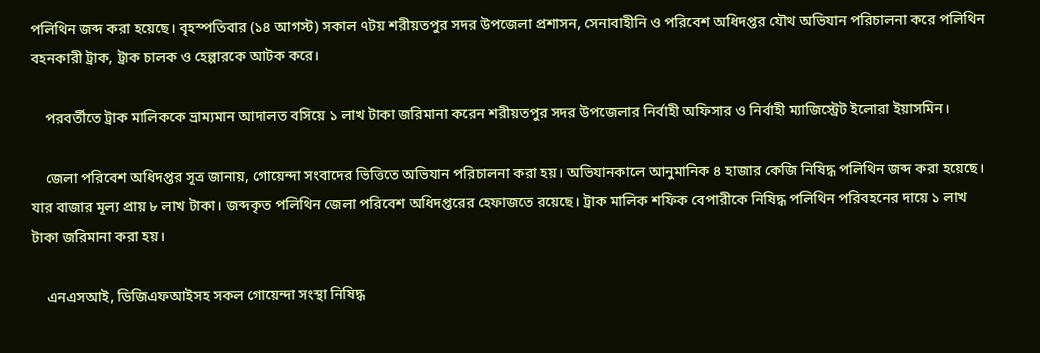পলিথিন জব্দ করা হয়েছে। বৃহস্পতিবার (১৪ আগস্ট) সকাল ৭টয় শরীয়তপুর সদর উপজেলা প্রশাসন, সেনাবাহীনি ও পরিবেশ অধিদপ্তর যৌথ অভিযান পরিচালনা করে পলিথিন বহনকারী ট্রাক, ট্রাক চালক ও হেল্পারকে আটক করে।

    পরবর্তীতে ট্রাক মালিককে ভ্রাম্যমান আদালত বসিয়ে ১ লাখ টাকা জরিমানা করেন শরীয়তপুর সদর উপজেলার নির্বাহী অফিসার ও নির্বাহী ম্যাজিস্ট্রেট ইলোরা ইয়াসমিন।

    জেলা পরিবেশ অধিদপ্তর সূত্র জানায়, গোয়েন্দা সংবাদের ভিত্তিতে অভিযান পরিচালনা করা হয়। অভিযানকালে আনুমানিক ৪ হাজার কেজি নিষিদ্ধ পলিথিন জব্দ করা হয়েছে। যার বাজার মূল্য প্রায় ৮ লাখ টাকা। জব্দকৃত পলিথিন জেলা পরিবেশ অধিদপ্তরের হেফাজতে রয়েছে। ট্রাক মালিক শফিক বেপারীকে নিষিদ্ধ পলিথিন পরিবহনের দায়ে ১ লাখ টাকা জরিমানা করা হয়।

    এনএসআই, ডিজিএফআইসহ সকল গোয়েন্দা সংস্থা নিষিদ্ধ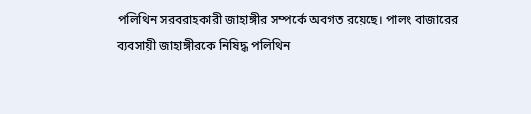পলিথিন সরবরাহকারী জাহাঙ্গীর সম্পর্কে অবগত রয়েছে। পালং বাজারের ব্যবসায়ী জাহাঙ্গীরকে নিষিদ্ধ পলিথিন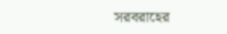সরবরাহের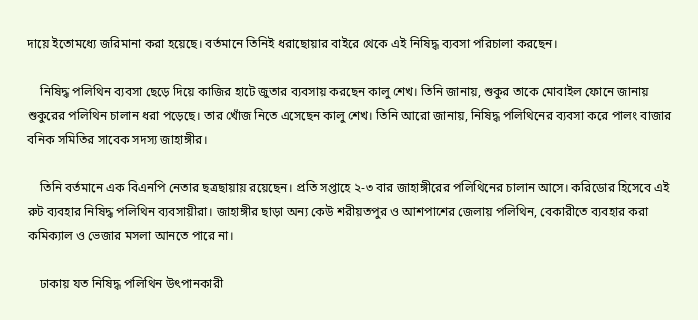দায়ে ইতোমধ্যে জরিমানা করা হয়েছে। বর্তমানে তিনিই ধরাছোয়ার বাইরে থেকে এই নিষিদ্ধ ব্যবসা পরিচালা করছেন।

    নিষিদ্ধ পলিথিন ব্যবসা ছেড়ে দিয়ে কাজির হাটে জুতার ব্যবসায় করছেন কালু শেখ। তিনি জানায়, শুকুর তাকে মোবাইল ফোনে জানায় শুকুরের পলিথিন চালান ধরা পড়েছে। তার খোঁজ নিতে এসেছেন কালু শেখ। তিনি আরো জানায়, নিষিদ্ধ পলিথিনের ব্যবসা করে পালং বাজার বনিক সমিতির সাবেক সদস্য জাহাঙ্গীর।

    তিনি বর্তমানে এক বিএনপি নেতার ছত্রছায়ায় রয়েছেন। প্রতি সপ্তাহে ২-৩ বার জাহাঙ্গীরের পলিথিনের চালান আসে। করিডোর হিসেবে এই রুট ব্যবহার নিষিদ্ধ পলিথিন ব্যবসায়ীরা। জাহাঙ্গীর ছাড়া অন্য কেউ শরীয়তপুর ও আশপাশের জেলায় পলিথিন, বেকারীতে ব্যবহার করা কমিক্যাল ও ভেজার মসলা আনতে পারে না।

    ঢাকায় যত নিষিদ্ধ পলিথিন উৎপানকারী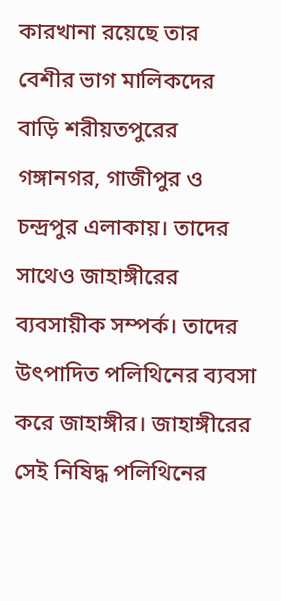কারখানা রয়েছে তার বেশীর ভাগ মালিকদের বাড়ি শরীয়তপুরের গঙ্গানগর, গাজীপুর ও চন্দ্রপুর এলাকায়। তাদের সাথেও জাহাঙ্গীরের ব্যবসায়ীক সম্পর্ক। তাদের উৎপাদিত পলিথিনের ব্যবসা করে জাহাঙ্গীর। জাহাঙ্গীরের সেই নিষিদ্ধ পলিথিনের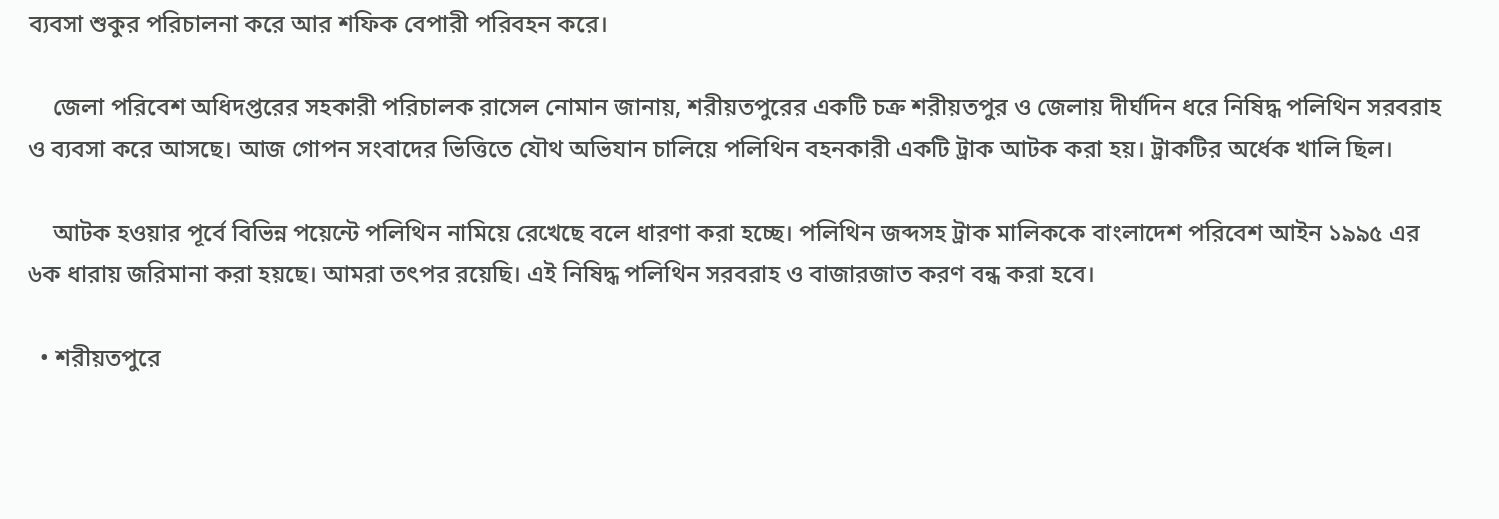ব্যবসা শুকুর পরিচালনা করে আর শফিক বেপারী পরিবহন করে।

    জেলা পরিবেশ অধিদপ্তরের সহকারী পরিচালক রাসেল নোমান জানায়, শরীয়তপুরের একটি চক্র শরীয়তপুর ও জেলায় দীর্ঘদিন ধরে নিষিদ্ধ পলিথিন সরবরাহ ও ব্যবসা করে আসছে। আজ গোপন সংবাদের ভিত্তিতে যৌথ অভিযান চালিয়ে পলিথিন বহনকারী একটি ট্রাক আটক করা হয়। ট্রাকটির অর্ধেক খালি ছিল।

    আটক হওয়ার পূর্বে বিভিন্ন পয়েন্টে পলিথিন নামিয়ে রেখেছে বলে ধারণা করা হচ্ছে। পলিথিন জব্দসহ ট্রাক মালিককে বাংলাদেশ পরিবেশ আইন ১৯৯৫ এর ৬ক ধারায় জরিমানা করা হয়ছে। আমরা তৎপর রয়েছি। এই নিষিদ্ধ পলিথিন সরবরাহ ও বাজারজাত করণ বন্ধ করা হবে।

  • শরীয়তপুরে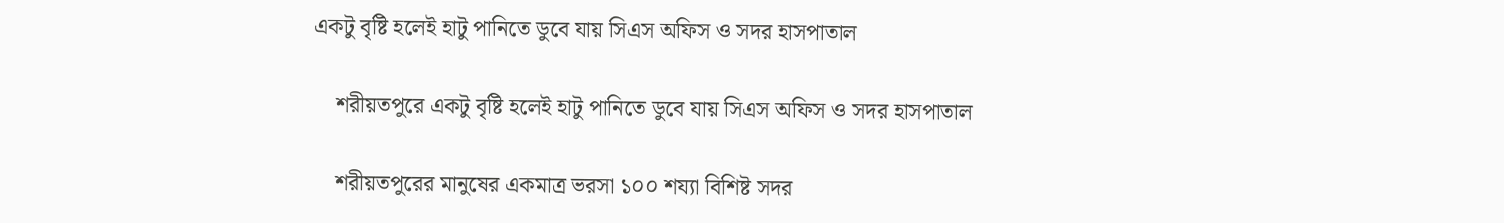একটু বৃষ্টি হলেই হাটু পানিতে ডুবে যায় সিএস অফিস ও সদর হাসপাতাল

    শরীয়তপুরে একটু বৃষ্টি হলেই হাটু পানিতে ডুবে যায় সিএস অফিস ও সদর হাসপাতাল

    শরীয়তপুরের মানুষের একমাত্র ভরসা ১০০ শয্যা বিশিষ্ট সদর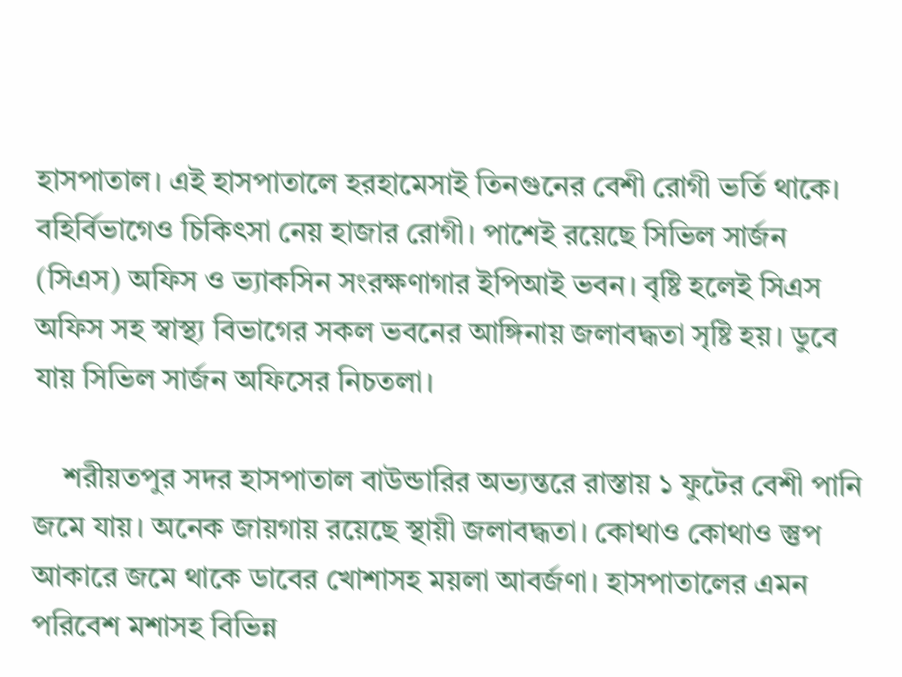হাসপাতাল। এই হাসপাতালে হরহামেসাই তিনগুনের বেশী রোগী ভর্তি থাকে। বহির্বিভাগেও চিকিৎসা নেয় হাজার রোগী। পাশেই রয়েছে সিভিল সার্জন (সিএস) অফিস ও ভ্যাকসিন সংরক্ষণাগার ইপিআই ভবন। বৃষ্টি হলেই সিএস অফিস সহ স্বাস্থ্য বিভাগের সকল ভবনের আঙ্গিনায় জলাবদ্ধতা সৃষ্টি হয়। ডুবে যায় সিভিল সার্জন অফিসের নিচতলা।

    শরীয়তপুর সদর হাসপাতাল বাউন্ডারির অভ্যন্তরে রাস্তায় ১ ফুটের বেশী পানি জমে যায়। অনেক জায়গায় রয়েছে স্থায়ী জলাবদ্ধতা। কোথাও কোথাও স্তুপ আকারে জমে থাকে ডাবের খোশাসহ ময়লা আবর্জণা। হাসপাতালের এমন পরিবেশ মশাসহ বিভিন্ন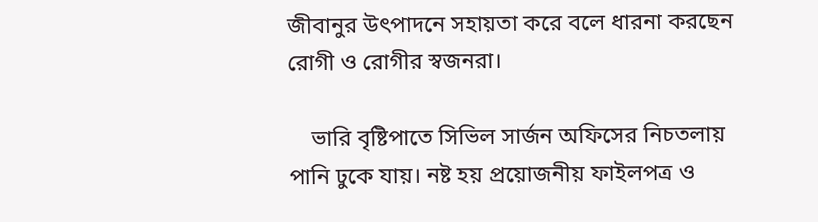জীবানুর উৎপাদনে সহায়তা করে বলে ধারনা করছেন রোগী ও রোগীর স্বজনরা।

    ভারি বৃষ্টিপাতে সিভিল সার্জন অফিসের নিচতলায় পানি ঢুকে যায়। নষ্ট হয় প্রয়োজনীয় ফাইলপত্র ও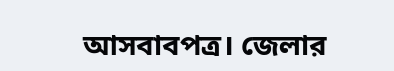আসবাবপত্র। জেলার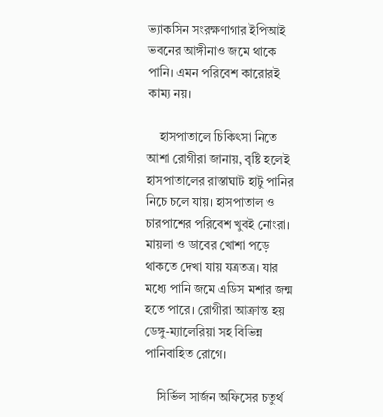ভ্যাকসিন সংরক্ষণাগার ইপিআই ভবনের আঙ্গীনাও জমে থাকে পানি। এমন পরিবেশ কারোরই কাম্য নয়।

    হাসপাতালে চিকিৎসা নিতে আশা রোগীরা জানায়, বৃষ্টি হলেই হাসপাতালের রাস্তাঘাট হাটু পানির নিচে চলে যায়। হাসপাতাল ও চারপাশের পরিবেশ খুবই নোংরা। মায়লা ও ডাবের খোশা পড়ে থাকতে দেখা যায় যত্রতত্র। যার মধ্যে পানি জমে এডিস মশার জন্ম হতে পারে। রোগীরা আক্রান্ত হয় ডেঙ্গু-ম্যালেরিয়া সহ বিভিন্ন পানিবাহিত রোগে।

    সির্ভিল সার্জন অফিসের চতুর্থ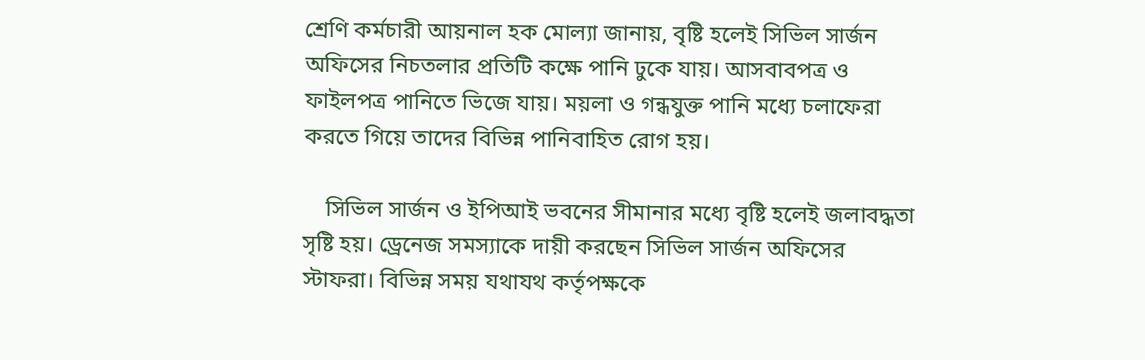শ্রেণি কর্মচারী আয়নাল হক মোল্যা জানায়, বৃষ্টি হলেই সিভিল সার্জন অফিসের নিচতলার প্রতিটি কক্ষে পানি ঢুকে যায়। আসবাবপত্র ও ফাইলপত্র পানিতে ভিজে যায়। ময়লা ও গন্ধযুক্ত পানি মধ্যে চলাফেরা করতে গিয়ে তাদের বিভিন্ন পানিবাহিত রোগ হয়।

    সিভিল সার্জন ও ইপিআই ভবনের সীমানার মধ্যে বৃষ্টি হলেই জলাবদ্ধতা সৃষ্টি হয়। ড্রেনেজ সমস্যাকে দায়ী করছেন সিভিল সার্জন অফিসের স্টাফরা। বিভিন্ন সময় যথাযথ কর্তৃপক্ষকে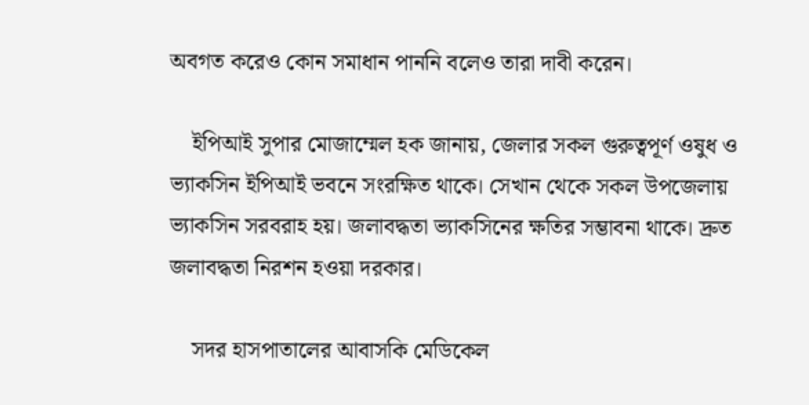অবগত করেও কোন সমাধান পাননি বলেও তারা দাবী করেন।

    ইপিআই সুপার মোজাম্মেল হক জানায়, জেলার সকল গুরুত্বপূর্ণ ওষুধ ও ভ্যাকসিন ইপিআই ভবনে সংরক্ষিত থাকে। সেখান থেকে সকল উপজেলায় ভ্যাকসিন সরবরাহ হয়। জলাবদ্ধতা ভ্যাকসিনের ক্ষতির সম্ভাবনা থাকে। দ্রুত জলাবদ্ধতা নিরশন হওয়া দরকার।

    সদর হাসপাতালের আবাসকি মেডিকেল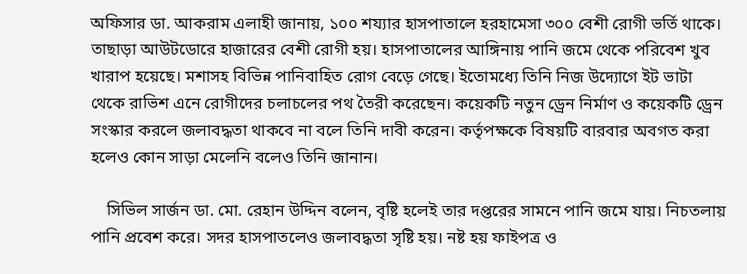অফিসার ডা. আকরাম এলাহী জানায়, ১০০ শয্যার হাসপাতালে হরহামেসা ৩০০ বেশী রোগী ভর্তি থাকে। তাছাড়া আউটডোরে হাজারের বেশী রোগী হয়। হাসপাতালের আঙ্গিনায় পানি জমে থেকে পরিবেশ খুব খারাপ হয়েছে। মশাসহ বিভিন্ন পানিবাহিত রোগ বেড়ে গেছে। ইতোমধ্যে তিনি নিজ উদ্যোগে ইট ভাটা থেকে রাভিশ এনে রোগীদের চলাচলের পথ তৈরী করেছেন। কয়েকটি নতুন ড্রেন নির্মাণ ও কয়েকটি ড্রেন সংস্কার করলে জলাবদ্ধতা থাকবে না বলে তিনি দাবী করেন। কর্তৃপক্ষকে বিষয়টি বারবার অবগত করা হলেও কোন সাড়া মেলেনি বলেও তিনি জানান।

    সিভিল সার্জন ডা. মো. রেহান উদ্দিন বলেন, বৃষ্টি হলেই তার দপ্তরের সামনে পানি জমে যায়। নিচতলায় পানি প্রবেশ করে। সদর হাসপাতলেও জলাবদ্ধতা সৃষ্টি হয়। নষ্ট হয় ফাইপত্র ও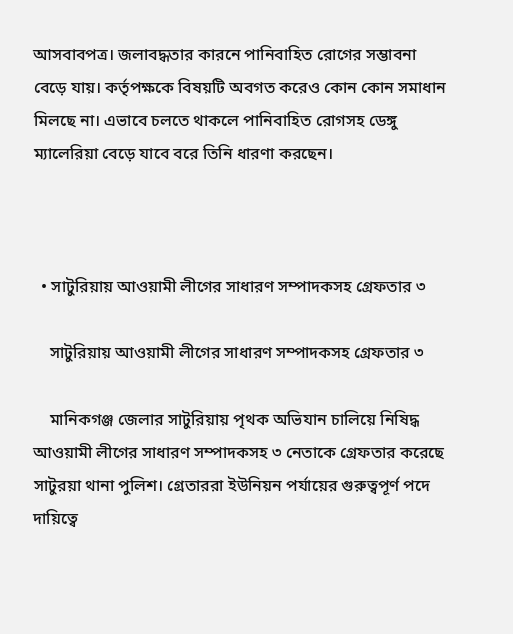আসবাবপত্র। জলাবদ্ধতার কারনে পানিবাহিত রোগের সম্ভাবনা বেড়ে যায়। কর্তৃপক্ষকে বিষয়টি অবগত করেও কোন কোন সমাধান মিলছে না। এভাবে চলতে থাকলে পানিবাহিত রোগসহ ডেঙ্গু ম্যালেরিয়া বেড়ে যাবে বরে তিনি ধারণা করছেন।



  • সাটুরিয়ায় আওয়ামী লীগের সাধারণ সম্পাদকসহ গ্রেফতার ৩

    সাটুরিয়ায় আওয়ামী লীগের সাধারণ সম্পাদকসহ গ্রেফতার ৩

    মানিকগঞ্জ জেলার সাটুরিয়ায় পৃথক অভিযান চালিয়ে নিষিদ্ধ আওয়ামী লীগের সাধারণ সম্পাদকসহ ৩ নেতাকে গ্রেফতার করেছে সাটুরয়া থানা পুলিশ। গ্রেতাররা ইউনিয়ন পর্যায়ের গুরুত্বপূর্ণ পদে দায়িত্বে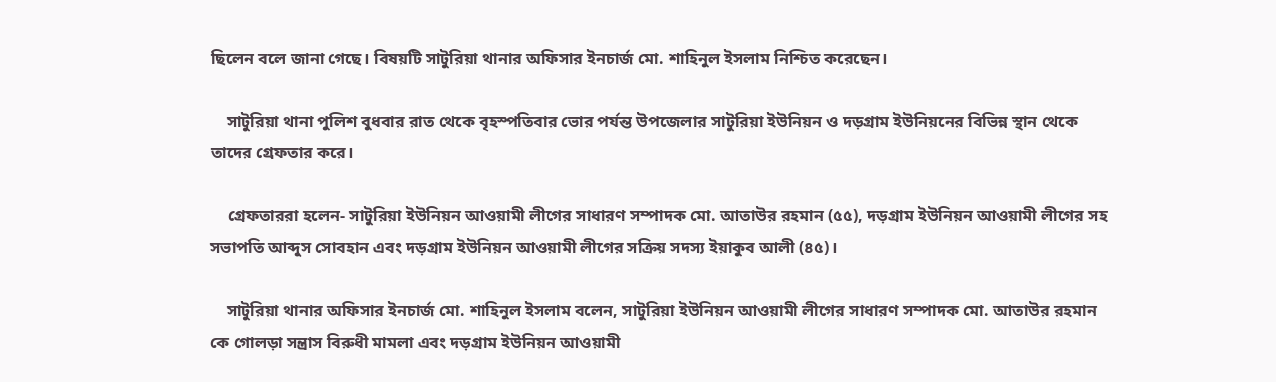ছিলেন বলে জানা গেছে। বিষয়টি সাটুরিয়া থানার অফিসার ইনচার্জ মো. শাহিনুল ইসলাম নিশ্চিত করেছেন।

    সাটুরিয়া থানা পুলিশ বুধবার রাত থেকে বৃহস্পতিবার ভোর পর্যন্ত উপজেলার সাটুরিয়া ইউনিয়ন ও দড়গ্রাম ইউনিয়নের বিভিন্ন স্থান থেকে তাদের গ্রেফতার করে।

    গ্রেফতাররা হলেন- সাটুরিয়া ইউনিয়ন আওয়ামী লীগের সাধারণ সম্পাদক মো. আতাউর রহমান (৫৫), দড়গ্রাম ইউনিয়ন আওয়ামী লীগের সহ সভাপতি আব্দুস সোবহান এবং দড়গ্রাম ইউনিয়ন আওয়ামী লীগের সক্রিয় সদস্য ইয়াকুব আলী (৪৫)।

    সাটুরিয়া থানার অফিসার ইনচার্জ মো. শাহিনুল ইসলাম বলেন, সাটুরিয়া ইউনিয়ন আওয়ামী লীগের সাধারণ সম্পাদক মো. আতাউর রহমান কে গোলড়া সন্ত্রাস বিরুধী মামলা এবং দড়গ্রাম ইউনিয়ন আওয়ামী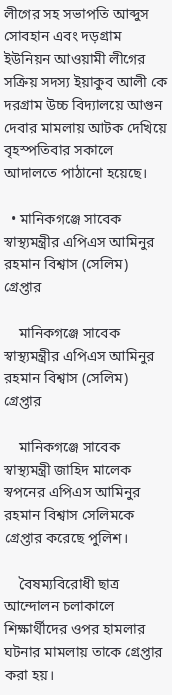লীগের সহ সভাপতি আব্দুস সোবহান এবং দড়গ্রাম ইউনিয়ন আওয়ামী লীগের সক্রিয় সদস্য ইয়াকুব আলী কে দরগ্রাম উচ্চ বিদ্যালয়ে আগুন দেবার মামলায় আটক দেখিয়ে বৃহস্পতিবার সকালে আদালতে পাঠানো হয়েছে।

  • মানিকগঞ্জে সাবেক স্বাস্থ্যমন্ত্রীর এপিএস আমিনুর রহমান বিশ্বাস (সেলিম) গ্রেপ্তার

    মানিকগঞ্জে সাবেক স্বাস্থ্যমন্ত্রীর এপিএস আমিনুর রহমান বিশ্বাস (সেলিম) গ্রেপ্তার

    মানিকগঞ্জে সাবেক স্বাস্থ্যমন্ত্রী জাহিদ মালেক স্বপনের এপিএস আমিনুর রহমান বিশ্বাস সেলিমকে গ্রেপ্তার করেছে পুলিশ।

    বৈষম্যবিরোধী ছাত্র আন্দোলন চলাকালে শিক্ষার্থীদের ওপর হামলার ঘটনার মামলায় তাকে গ্রেপ্তার করা হয়।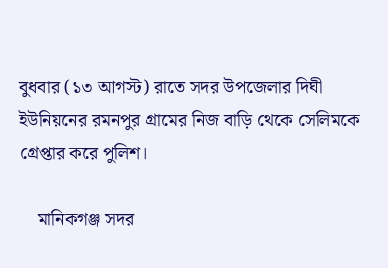বুধবার (১৩ আগস্ট) রাতে সদর উপজেলার দিঘী ইউনিয়নের রমনপুর গ্রামের নিজ বাড়ি থেকে সেলিমকে গ্রেপ্তার করে পুলিশ।

    মানিকগঞ্জ সদর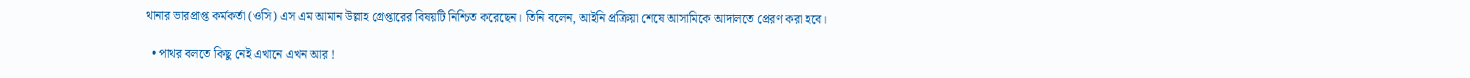থানার ভারপ্রাপ্ত কর্মকর্তা (ওসি) এস এম আমান উল্লাহ গ্রেপ্তারের বিষয়টি নিশ্চিত করেছেন। তিনি বলেন, আইনি প্রক্রিয়া শেষে আসামিকে আদালতে প্রেরণ করা হবে।

  • পাথর বলতে কিছু নেই এখানে এখন আর !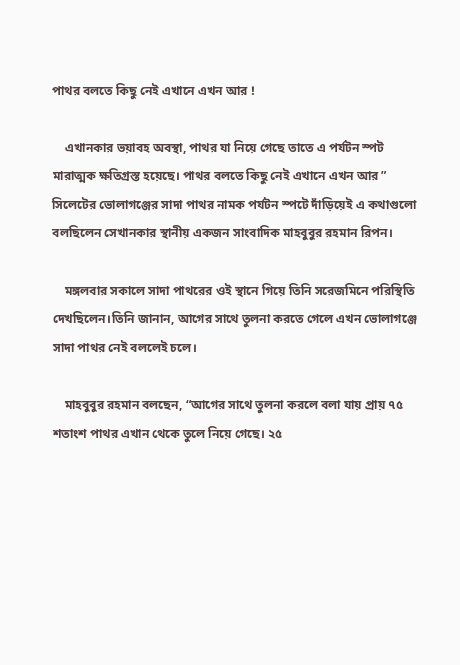পাথর বলতে কিছু নেই এখানে এখন আর !

    এখানকার ভয়াবহ অবস্থা, পাথর যা নিয়ে গেছে তাতে এ পর্যটন স্পট মারাত্মক ক্ষতিগ্রস্ত হয়েছে। পাথর বলতে কিছু নেই এখানে এখন আর ” সিলেটের ভোলাগঞ্জের সাদা পাথর নামক পর্যটন স্পটে দাঁড়িয়েই এ কথাগুলো বলছিলেন সেখানকার স্থানীয় একজন সাংবাদিক মাহবুবুর রহমান রিপন।

    মঙ্গলবার সকালে সাদা পাথরের ওই স্থানে গিয়ে তিনি সরেজমিনে পরিস্থিতি দেখছিলেন।তিনি জানান, আগের সাথে তুলনা করতে গেলে এখন ভোলাগঞ্জে সাদা পাথর নেই বললেই চলে।

    মাহবুবুর রহমান বলছেন, “আগের সাথে তুলনা করলে বলা যায় প্রায় ৭৫ শতাংশ পাথর এখান থেকে তুলে নিয়ে গেছে। ২৫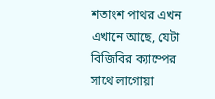শতাংশ পাথর এখন এখানে আছে, যেটা বিজিবির ক্যাম্পের সাথে লাগোয়া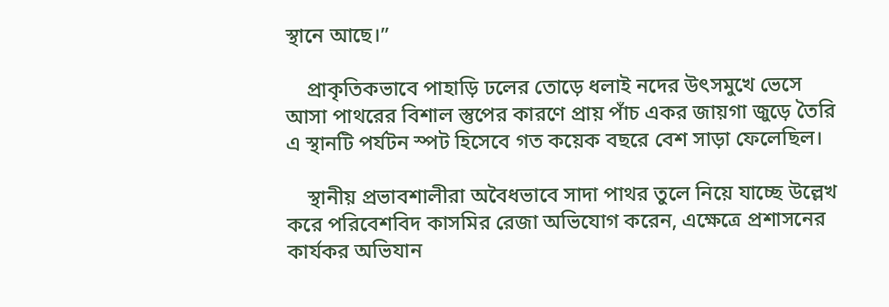স্থানে আছে।”

    প্রাকৃতিকভাবে পাহাড়ি ঢলের তোড়ে ধলাই নদের উৎসমুখে ভেসে আসা পাথরের বিশাল স্তুপের কারণে প্রায় পাঁচ একর জায়গা জুড়ে তৈরি এ স্থানটি পর্যটন স্পট হিসেবে গত কয়েক বছরে বেশ সাড়া ফেলেছিল।

    স্থানীয় প্রভাবশালীরা অবৈধভাবে সাদা পাথর তুলে নিয়ে যাচ্ছে উল্লেখ করে পরিবেশবিদ কাসমির রেজা অভিযোগ করেন, এক্ষেত্রে প্রশাসনের কার্যকর অভিযান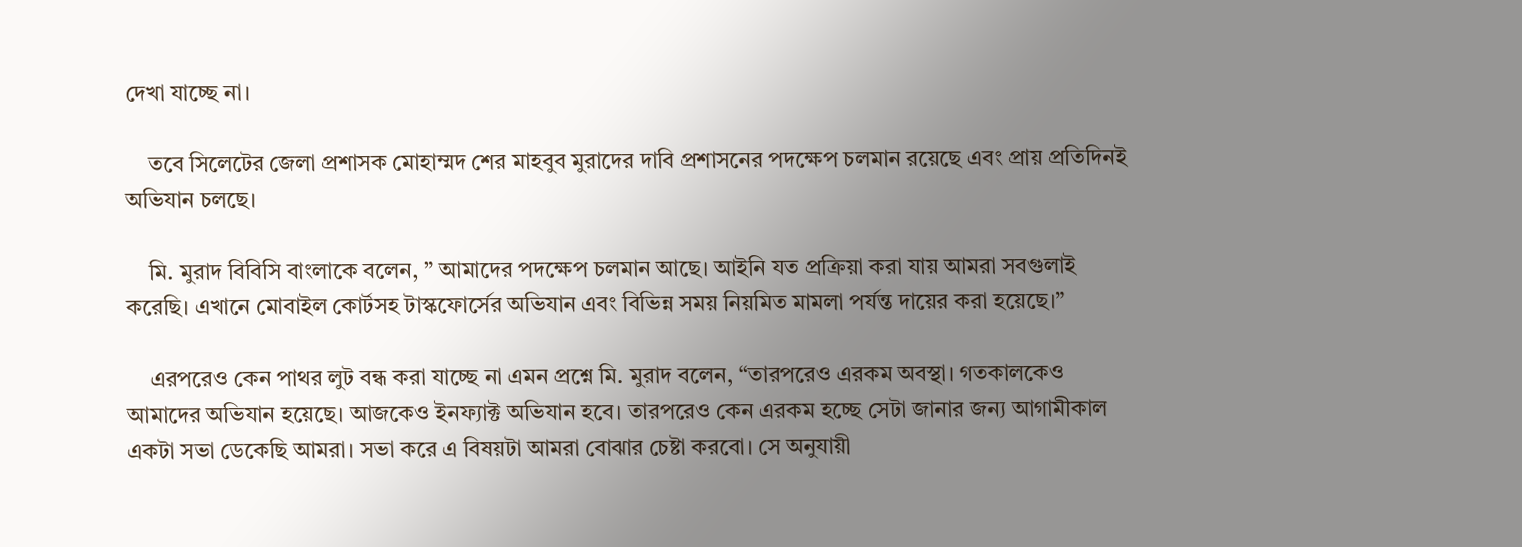দেখা যাচ্ছে না।

    তবে সিলেটের জেলা প্রশাসক মোহাম্মদ শের মাহবুব মুরাদের দাবি প্রশাসনের পদক্ষেপ চলমান রয়েছে এবং প্রায় প্রতিদিনই অভিযান চলছে।

    মি. মুরাদ বিবিসি বাংলাকে বলেন, ” আমাদের পদক্ষেপ চলমান আছে। আইনি যত প্রক্রিয়া করা যায় আমরা সবগুলাই করেছি। এখানে মোবাইল কোর্টসহ টাস্কফোর্সের অভিযান এবং বিভিন্ন সময় নিয়মিত মামলা পর্যন্ত দায়ের করা হয়েছে।”

    এরপরেও কেন পাথর লুট বন্ধ করা যাচ্ছে না এমন প্রশ্নে মি. মুরাদ বলেন, “তারপরেও এরকম অবস্থা। গতকালকেও আমাদের অভিযান হয়েছে। আজকেও ইনফ্যাক্ট অভিযান হবে। তারপরেও কেন এরকম হচ্ছে সেটা জানার জন্য আগামীকাল একটা সভা ডেকেছি আমরা। সভা করে এ বিষয়টা আমরা বোঝার চেষ্টা করবো। সে অনুযায়ী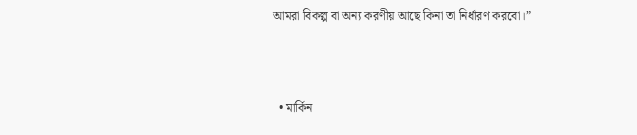আমরা বিকল্প বা অন্য করণীয় আছে কিনা তা নির্ধারণ করবো।”



  • মার্কিন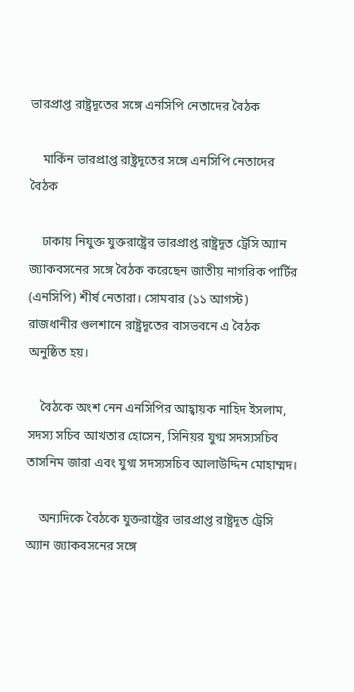ভারপ্রাপ্ত রাষ্ট্রদূতের সঙ্গে এনসিপি নেতাদের বৈঠক

    মার্কিন ভারপ্রাপ্ত রাষ্ট্রদূতের সঙ্গে এনসিপি নেতাদের বৈঠক

    ঢাকায় নিযুক্ত যুক্তরাষ্ট্রের ভারপ্রাপ্ত রাষ্ট্রদূত ট্রেসি অ্যান জ্যাকবসনের সঙ্গে বৈঠক করেছেন জাতীয় নাগরিক পার্টির (এনসিপি) শীর্ষ নেতারা। সোমবার (১১ আগস্ট) রাজধানীর গুলশানে রাষ্ট্রদূতের বাসভবনে এ বৈঠক অনুষ্ঠিত হয়।

    বৈঠকে অংশ নেন এনসিপির আহ্বায়ক নাহিদ ইসলাম, সদস্য সচিব আখতার হোসেন, সিনিয়র যুগ্ম সদস্যসচিব তাসনিম জারা এবং যুগ্ম সদস্যসচিব আলাউদ্দিন মোহাম্মদ।

    অন্যদিকে বৈঠকে যুক্তরাষ্ট্রের ভারপ্রাপ্ত রাষ্ট্রদূত ট্রেসি অ্যান জ্যাকবসনের সঙ্গে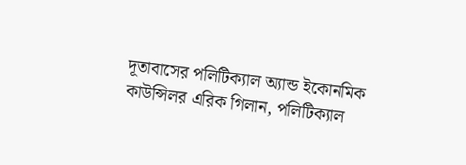দূতাবাসের পলিটিক্যাল অ্যান্ড ইকোনমিক কাউন্সিলর এরিক গিলান, পলিটিক্যাল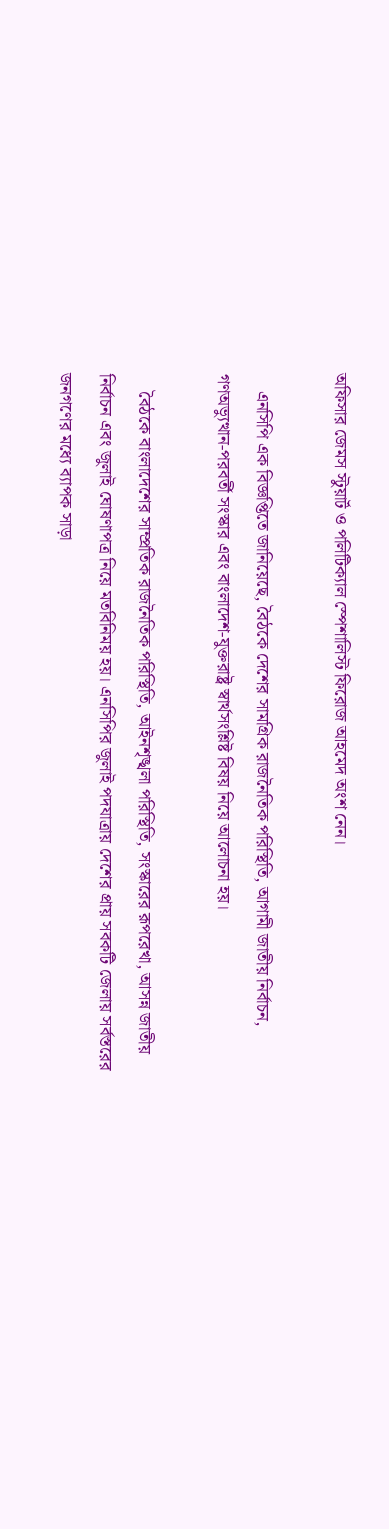অফিসার জেমস স্টুয়ার্ট ও পলিটিক্যাল স্পেশালিস্ট ফিরোজ আহমেদ অংশ নেন।

    এনসিপি এক বিজ্ঞপ্তিতে জানিয়েছে, বৈঠকে দেশের সামগ্রিক রাজনৈতিক পরিস্থিতি, আগামী জাতীয় নির্বাচন, গণঅভ্যুত্থান-পরবর্তী সংস্কার এবং বাংলাদেশ-যুক্তরাষ্ট্র স্বার্থসংশ্লিষ্ট বিষয় নিয়ে আলোচনা হয়।

    বৈঠকে বাংলাদেশের সাম্প্রতিক রাজনৈতিক পরিস্থিতি, আইনশৃঙ্খলা পরিস্থিতি, সংস্কারের রূপরেখা, আসন্ন জাতীয় নির্বাচন এবং জুলাই ঘোষণাপত্র নিয়ে মতবিনিময় হয়। এনসিপির জুলাই পদযাত্রায় দেশের প্রায় সবকটি জেলায় সর্বস্তরের জনগণের মধ্যে ব্যাপক সাড়া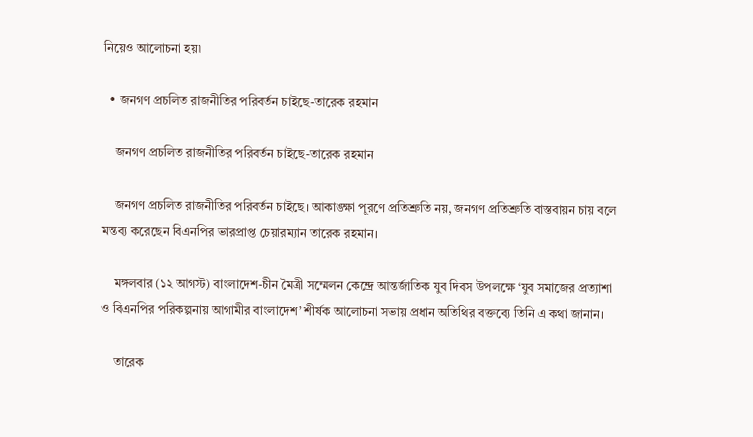নিয়েও আলোচনা হয়৷

  • জনগণ প্রচলিত রাজনীতির পরিবর্তন চাইছে-তারেক রহমান

    জনগণ প্রচলিত রাজনীতির পরিবর্তন চাইছে-তারেক রহমান

    জনগণ প্রচলিত রাজনীতির পরিবর্তন চাইছে। আকাঙ্ক্ষা পূরণে প্রতিশ্রুতি নয়, জনগণ প্রতিশ্রুতি বাস্তবায়ন চায় বলে মন্তব্য করেছেন বিএনপির ভারপ্রাপ্ত চেয়ারম্যান তারেক রহমান।

    মঙ্গলবার (১২ আগস্ট) বাংলাদেশ-চীন মৈত্রী সম্মেলন কেন্দ্রে আন্তর্জাতিক যুব দিবস উপলক্ষে ‘যুব সমাজের প্রত্যাশা ও বিএনপির পরিকল্পনায় আগামীর বাংলাদেশ’ শীর্ষক আলোচনা সভায় প্রধান অতিথির বক্তব্যে তিনি এ কথা জানান।

    তারেক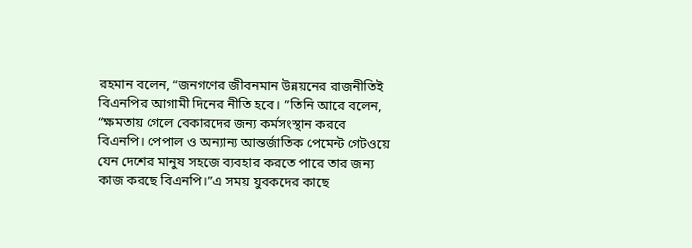রহমান বলেন, “জনগণের জীবনমান উন্নয়নের রাজনীতিই বিএনপির আগামী দিনের নীতি হবে। ”তিনি আরে বলেন, “ক্ষমতায় গেলে বেকারদের জন্য কর্মসংস্থান করবে বিএনপি। পেপাল ও অন্যান্য আন্তর্জাতিক পেমেন্ট গেটওয়ে যেন দেশের মানুষ সহজে ব্যবহার করতে পারে তার জন্য কাজ করছে বিএনপি।”এ সময় যুবকদের কাছে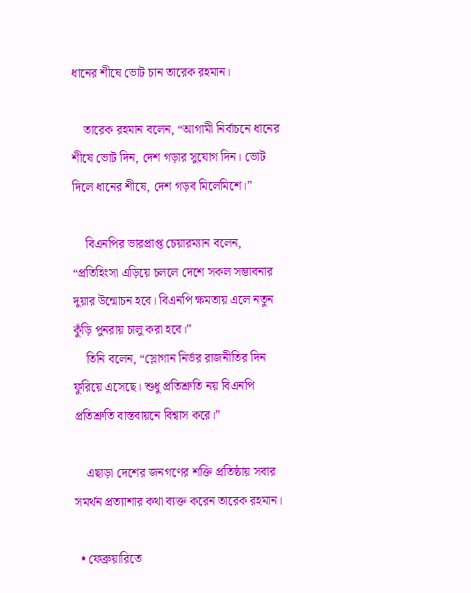ধানের শীষে ভোট চান তারেক রহমান।

    তারেক রহমান বলেন, “আগামী নির্বাচনে ধানের শীষে ভোট দিন, দেশ গড়ার সুযোগ দিন। ভোট দিলে ধানের শীষে, দেশ গড়ব মিলেমিশে।”

    বিএনপির ভারপ্রাপ্ত চেয়ারম্যান বলেন, “প্রতিহিংসা এড়িয়ে চললে দেশে সকল সম্ভাবনার দুয়ার উন্মোচন হবে। বিএনপি ক্ষমতায় এলে নতুন কুঁড়ি পুনরায় চালু করা হবে।”
    তিনি বলেন, “স্লোগান নির্ভর রাজনীতির দিন ফুরিয়ে এসেছে। শুধু প্রতিশ্রুতি নয় বিএনপি প্রতিশ্রুতি বাস্তবায়নে বিশ্বাস করে।”

    এছাড়া দেশের জনগণের শক্তি প্রতিষ্ঠায় সবার সমর্থন প্রত্যাশার কথা ব্যক্ত করেন তারেক রহমান।

  • ফেব্রুয়ারিতে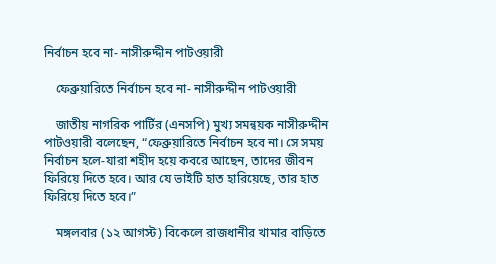নির্বাচন হবে না- নাসীরুদ্দীন পাটওয়ারী

    ফেব্রুয়ারিতে নির্বাচন হবে না- নাসীরুদ্দীন পাটওয়ারী

    জাতীয় নাগরিক পার্টির (এনসপি) মুখ্য সমন্বয়ক নাসীরুদ্দীন পাটওয়ারী বলেছেন, “ফেব্রুয়ারিতে নির্বাচন হবে না। সে সময় নির্বাচন হলে-যারা শহীদ হয়ে কবরে আছেন, তাদের জীবন ফিরিয়ে দিতে হবে। আর যে ভাইটি হাত হারিয়েছে, তার হাত ফিরিয়ে দিতে হবে।”

    মঙ্গলবার (১২ আগস্ট) বিকেলে রাজধানীর খামার বাড়িতে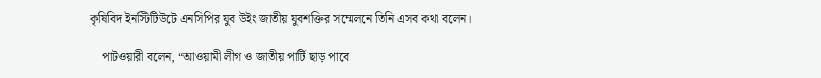কৃষিবিদ ইনস্টিটিউটে এনসিপির যুব উইং জাতীয় যুবশক্তির সম্মেলনে তিনি এসব কথা বলেন।

    পাটওয়ারী বলেন, “আওয়ামী লীগ ও জাতীয় পার্টি ছাড় পাবে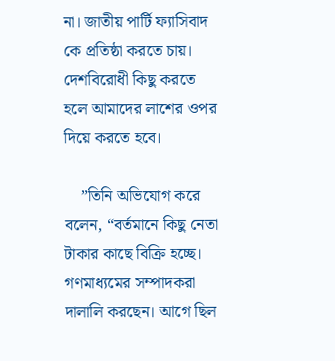না। জাতীয় পার্টি ফ্যাসিবাদ কে প্রতিষ্ঠা করতে চায়। দেশবিরোধী কিছু করতে হলে আমাদের লাশের ওপর দিয়ে করতে হবে।

    ”তিনি অভিযোগ করে বলেন, “বর্তমানে কিছু নেতা টাকার কাছে বিক্রি হচ্ছে। গণমাধ্যমের সম্পাদকরা দালালি করছেন। আগে ছিল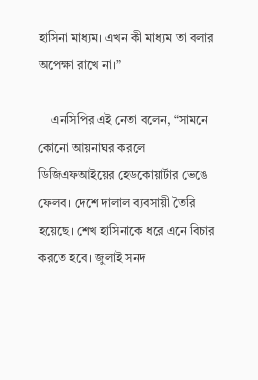হাসিনা মাধ্যম। এখন কী মাধ্যম তা বলার অপেক্ষা রাখে না।”

    এনসিপির এই নেতা বলেন, “সামনে কোনো আয়নাঘর করলে ডিজিএফআইয়ের হেডকোয়ার্টার ভেঙে ফেলব। দেশে দালাল ব্যবসায়ী তৈরি হয়েছে। শেখ হাসিনাকে ধরে এনে বিচার করতে হবে। জুলাই সনদ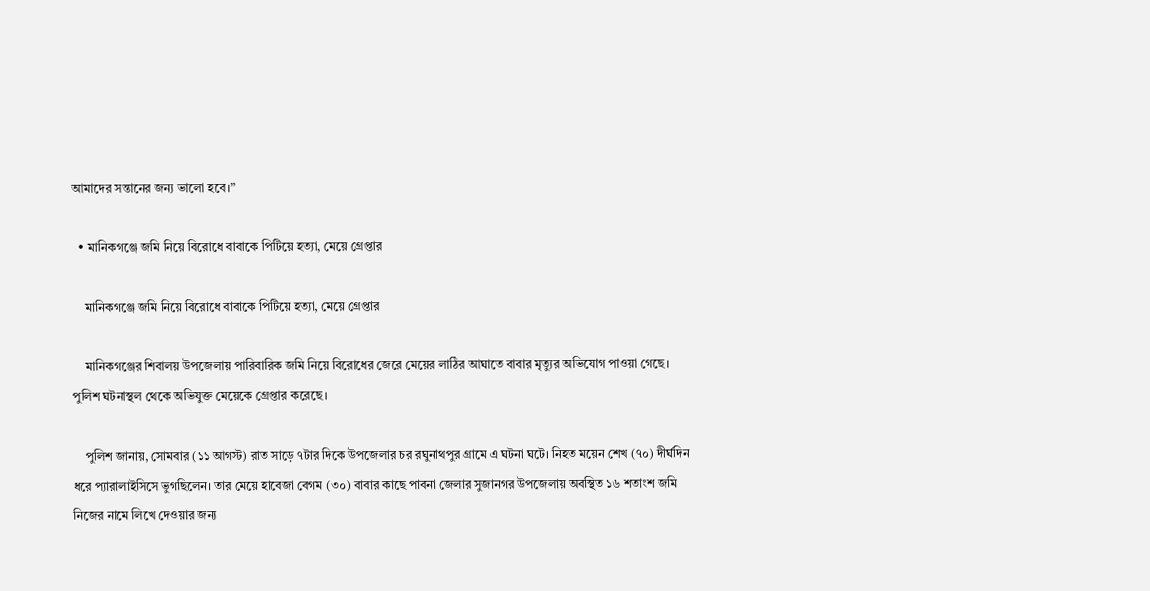আমাদের সন্তানের জন্য ভালো হবে।”

  • মানিকগঞ্জে জমি নিয়ে বিরোধে বাবাকে পিটিয়ে হত্যা, মেয়ে গ্রেপ্তার

    মানিকগঞ্জে জমি নিয়ে বিরোধে বাবাকে পিটিয়ে হত্যা, মেয়ে গ্রেপ্তার

    মানিকগঞ্জের শিবালয় উপজেলায় পারিবারিক জমি নিয়ে বিরোধের জেরে মেয়ের লাঠির আঘাতে বাবার মৃত্যুর অভিযোগ পাওয়া গেছে। পুলিশ ঘটনাস্থল থেকে অভিযুক্ত মেয়েকে গ্রেপ্তার করেছে।

    পুলিশ জানায়, সোমবার (১১ আগস্ট) রাত সাড়ে ৭টার দিকে উপজেলার চর রঘুনাথপুর গ্রামে এ ঘটনা ঘটে। নিহত ময়েন শেখ (৭০) দীর্ঘদিন ধরে প্যারালাইসিসে ভুগছিলেন। তার মেয়ে হাবেজা বেগম (৩০) বাবার কাছে পাবনা জেলার সুজানগর উপজেলায় অবস্থিত ১৬ শতাংশ জমি নিজের নামে লিখে দেওয়ার জন্য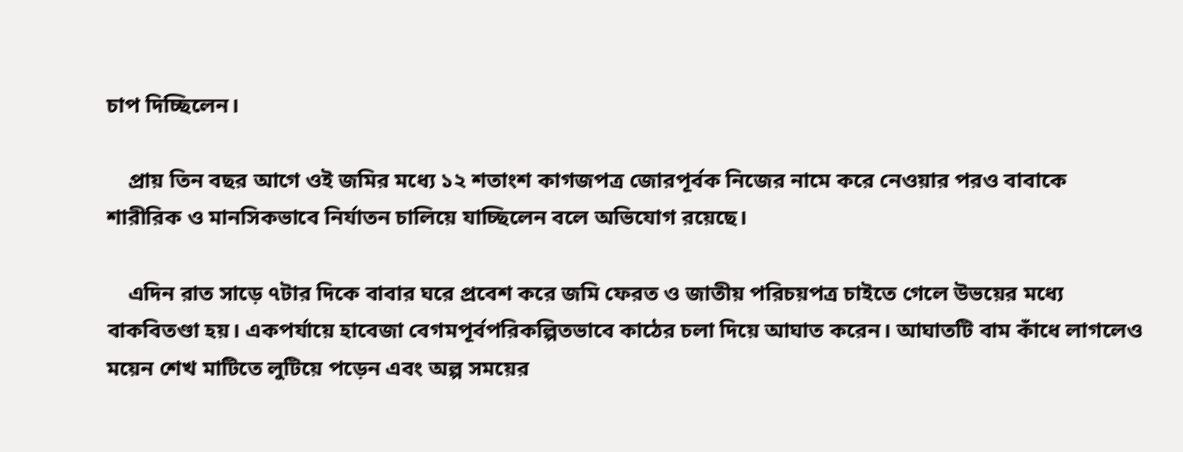চাপ দিচ্ছিলেন।

    প্রায় তিন বছর আগে ওই জমির মধ্যে ১২ শতাংশ কাগজপত্র জোরপূর্বক নিজের নামে করে নেওয়ার পরও বাবাকে শারীরিক ও মানসিকভাবে নির্যাতন চালিয়ে যাচ্ছিলেন বলে অভিযোগ রয়েছে।

    এদিন রাত সাড়ে ৭টার দিকে বাবার ঘরে প্রবেশ করে জমি ফেরত ও জাতীয় পরিচয়পত্র চাইতে গেলে উভয়ের মধ্যে বাকবিতণ্ডা হয়। একপর্যায়ে হাবেজা বেগমপূর্বপরিকল্পিতভাবে কাঠের চলা দিয়ে আঘাত করেন। আঘাতটি বাম কাঁধে লাগলেও ময়েন শেখ মাটিতে লুটিয়ে পড়েন এবং অল্প সময়ের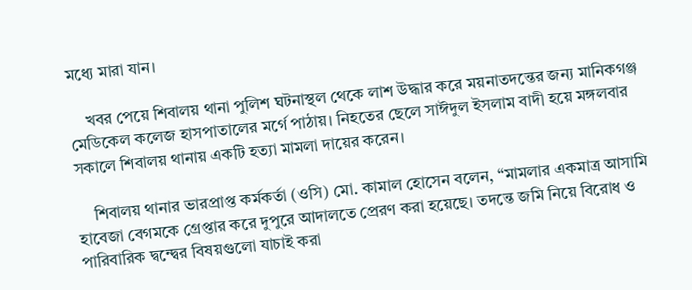মধ্যে মারা যান।

    খবর পেয়ে শিবালয় থানা পুলিশ ঘটনাস্থল থেকে লাশ উদ্ধার করে ময়নাতদন্তের জন্য মানিকগঞ্জ মেডিকেল কলেজ হাসপাতালের মর্গে পাঠায়। নিহতের ছেলে সাঈদুল ইসলাম বাদী হয়ে মঙ্গলবার সকালে শিবালয় থানায় একটি হত্যা মামলা দায়ের করেন।

    শিবালয় থানার ভারপ্রাপ্ত কর্মকর্তা (ওসি) মো. কামাল হোসেন বলেন, “মামলার একমাত্র আসামি হাবেজা বেগমকে গ্রেপ্তার করে দুপুরে আদালতে প্রেরণ করা হয়েছে। তদন্তে জমি নিয়ে বিরোধ ও পারিবারিক দ্বন্দ্বের বিষয়গুলো যাচাই করা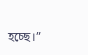হচ্ছে।”